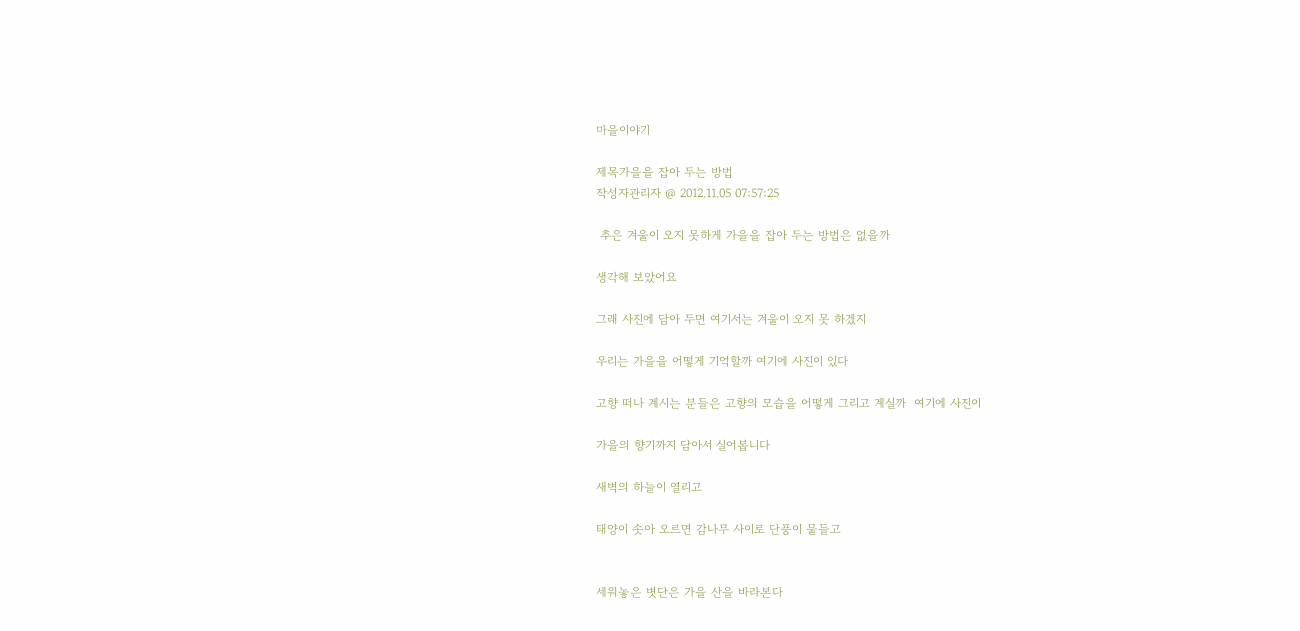마을이야기

제목가을을 잡아 두는 방법
작성자관리자 @ 2012.11.05 07:57:25

 추은 겨울이 오지 못하게 가을을 잡아 두는 방법은 없을까

생각해 보았어요

그래 사진에 담아 두면 여기서는 겨울이 오지 못 하겠지

우리는 가을을 어떻게 기억할까 여기에 사진이 있다

고향 떠나 계시는 분들은 고향의 모습을 어떻게 그리고 계실까  여기에 사진이

가을의 향기까지 담아서 실어봅니다

새벽의 하늘이 열리고

태양이 솟아 오르면 감나무 사이로 단풍이 물들고


세워놓은 볏단은 가을 산을 바라본다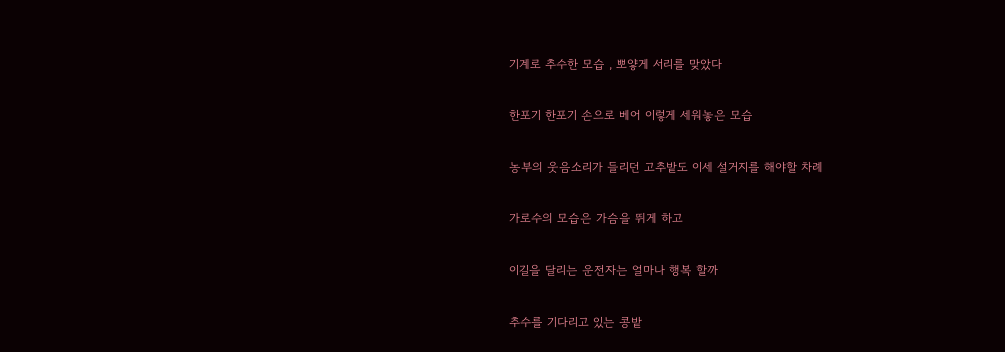기계로 추수한 모습 , 뽀얗게 서리를 맞았다

한포기 한포기 손으로 베어 이렇게 세워놓은 모습

농부의 웃음소리가 들리던 고추밭도 이세 설거지를 해야할 차례

가로수의 모습은 가슴을 뛰게 하고

이길을 달리는 운전자는 얼마나 행복 할까

추수를 기다리고 있는 콩밭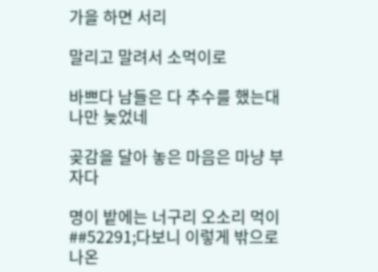가을 하면 서리

말리고 말려서 소먹이로

바쁘다 남들은 다 추수를 했는대 나만 늦었네

곶감을 달아 놓은 마음은 마냥 부자다

명이 밭에는 너구리 오소리 먹이 ##52291;다보니 이렇게 밖으로 나온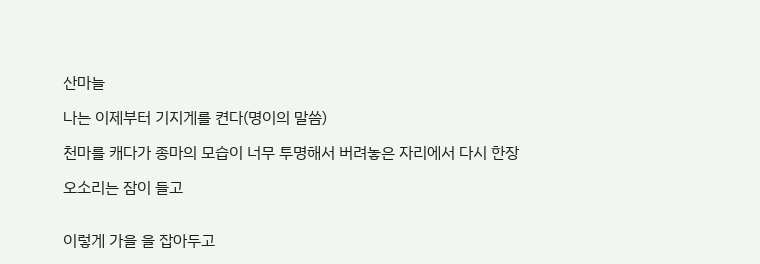산마늘

나는 이제부터 기지게를 켠다(명이의 말씀)

천마를 캐다가 종마의 모습이 너무 투명해서 버려놓은 자리에서 다시 한장

오소리는 잠이 들고


이렇게 가을 을 잡아두고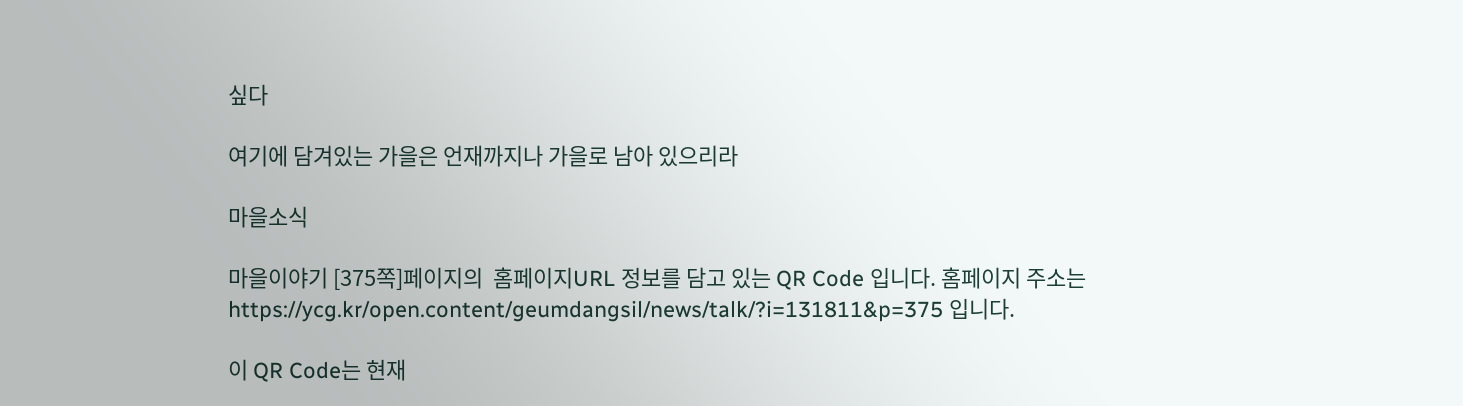싶다

여기에 담겨있는 가을은 언재까지나 가을로 남아 있으리라

마을소식

마을이야기 [375쪽]페이지의  홈페이지URL 정보를 담고 있는 QR Code 입니다. 홈페이지 주소는 https://ycg.kr/open.content/geumdangsil/news/talk/?i=131811&p=375 입니다.

이 QR Code는 현재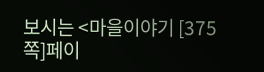보시는 <마을이야기 [375쪽]페이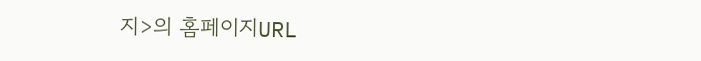지>의 홈페이지URL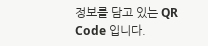정보를 담고 있는 QR Code 입니다.